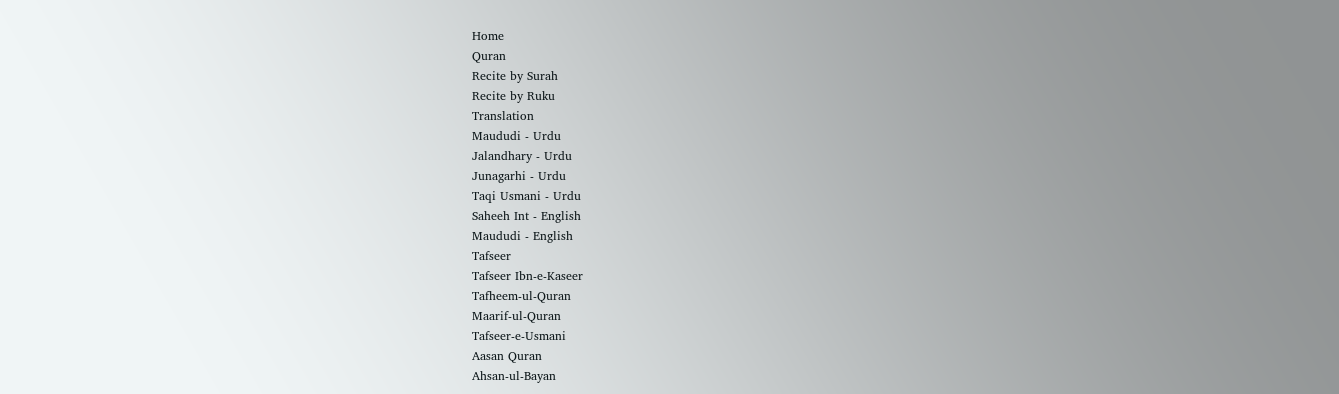Home
Quran
Recite by Surah
Recite by Ruku
Translation
Maududi - Urdu
Jalandhary - Urdu
Junagarhi - Urdu
Taqi Usmani - Urdu
Saheeh Int - English
Maududi - English
Tafseer
Tafseer Ibn-e-Kaseer
Tafheem-ul-Quran
Maarif-ul-Quran
Tafseer-e-Usmani
Aasan Quran
Ahsan-ul-Bayan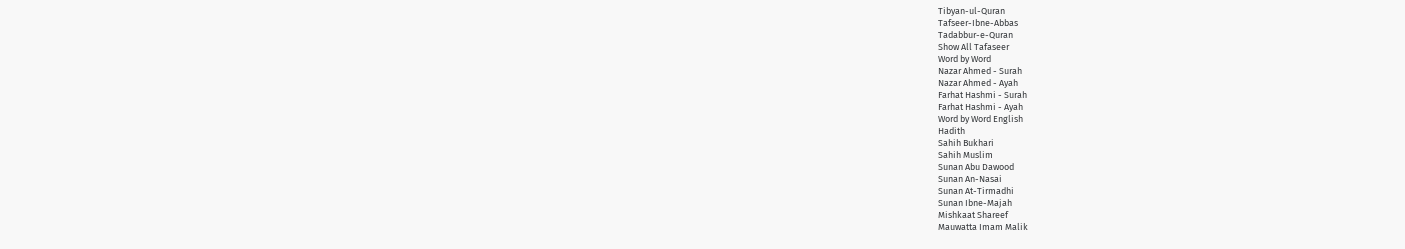Tibyan-ul-Quran
Tafseer-Ibne-Abbas
Tadabbur-e-Quran
Show All Tafaseer
Word by Word
Nazar Ahmed - Surah
Nazar Ahmed - Ayah
Farhat Hashmi - Surah
Farhat Hashmi - Ayah
Word by Word English
Hadith
Sahih Bukhari
Sahih Muslim
Sunan Abu Dawood
Sunan An-Nasai
Sunan At-Tirmadhi
Sunan Ibne-Majah
Mishkaat Shareef
Mauwatta Imam Malik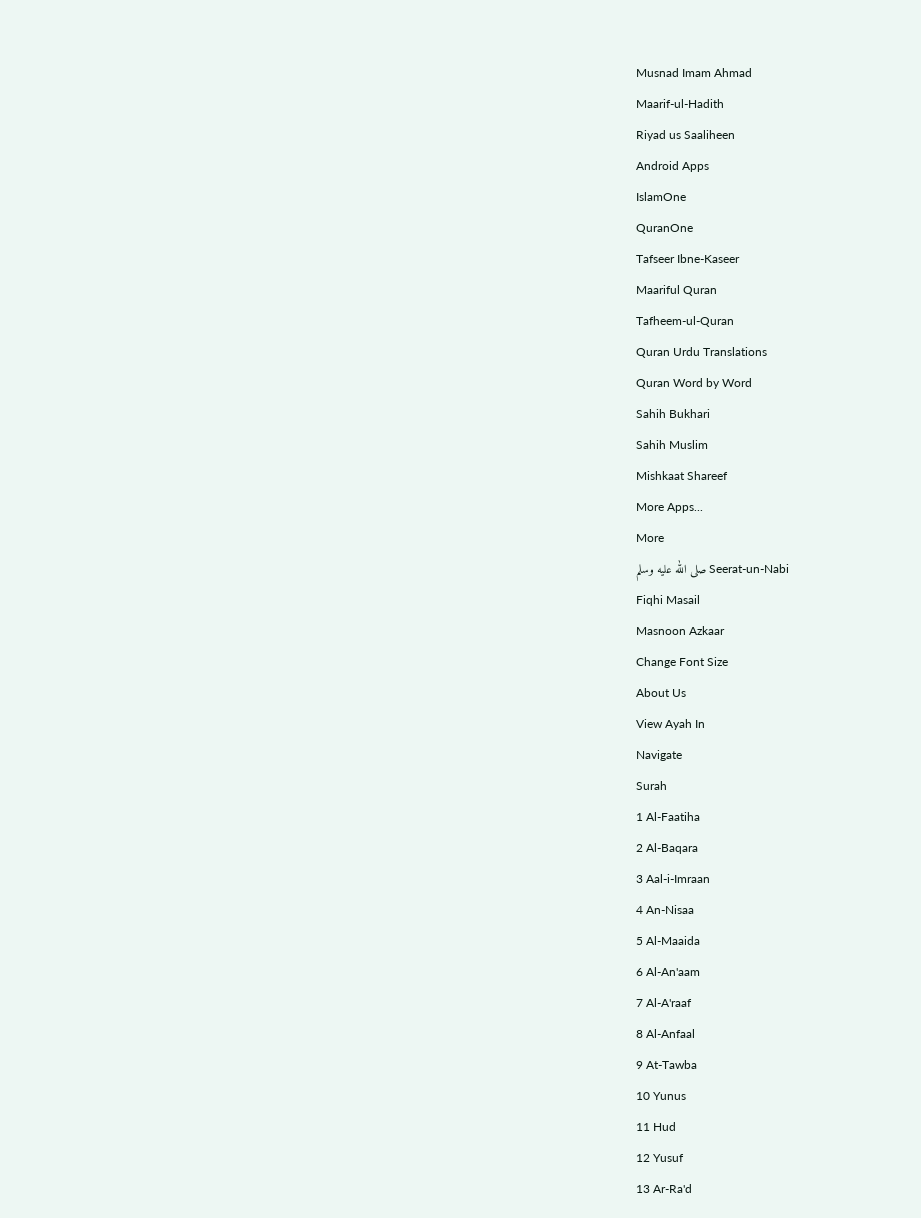Musnad Imam Ahmad
Maarif-ul-Hadith
Riyad us Saaliheen
Android Apps
IslamOne
QuranOne
Tafseer Ibne-Kaseer
Maariful Quran
Tafheem-ul-Quran
Quran Urdu Translations
Quran Word by Word
Sahih Bukhari
Sahih Muslim
Mishkaat Shareef
More Apps...
More
Seerat-un-Nabi صلى الله عليه وسلم
Fiqhi Masail
Masnoon Azkaar
Change Font Size
About Us
View Ayah In
Navigate
Surah
1 Al-Faatiha
2 Al-Baqara
3 Aal-i-Imraan
4 An-Nisaa
5 Al-Maaida
6 Al-An'aam
7 Al-A'raaf
8 Al-Anfaal
9 At-Tawba
10 Yunus
11 Hud
12 Yusuf
13 Ar-Ra'd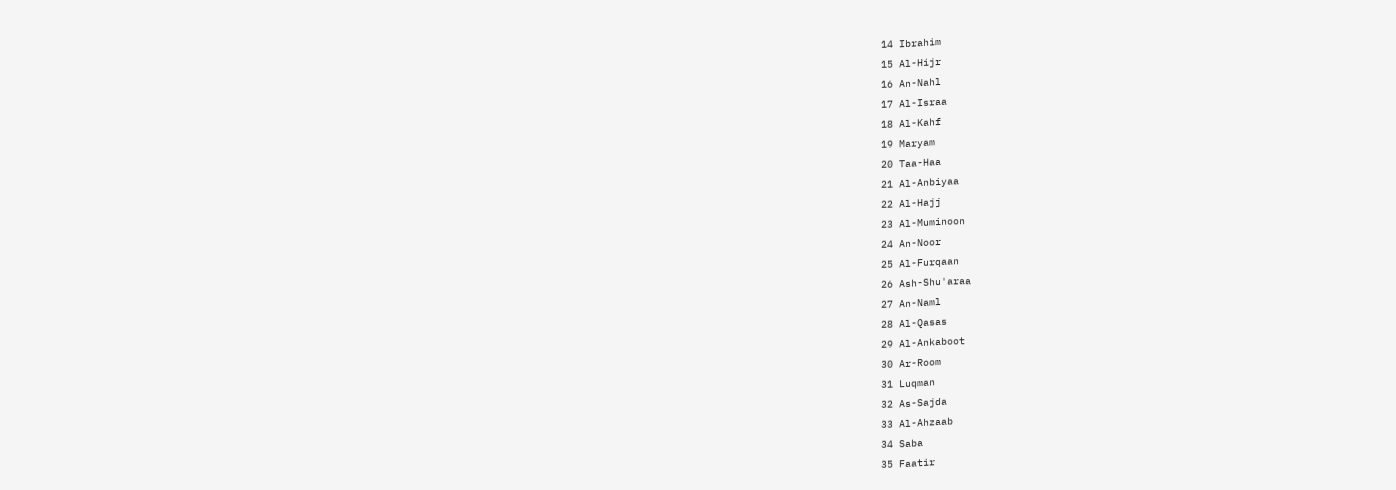14 Ibrahim
15 Al-Hijr
16 An-Nahl
17 Al-Israa
18 Al-Kahf
19 Maryam
20 Taa-Haa
21 Al-Anbiyaa
22 Al-Hajj
23 Al-Muminoon
24 An-Noor
25 Al-Furqaan
26 Ash-Shu'araa
27 An-Naml
28 Al-Qasas
29 Al-Ankaboot
30 Ar-Room
31 Luqman
32 As-Sajda
33 Al-Ahzaab
34 Saba
35 Faatir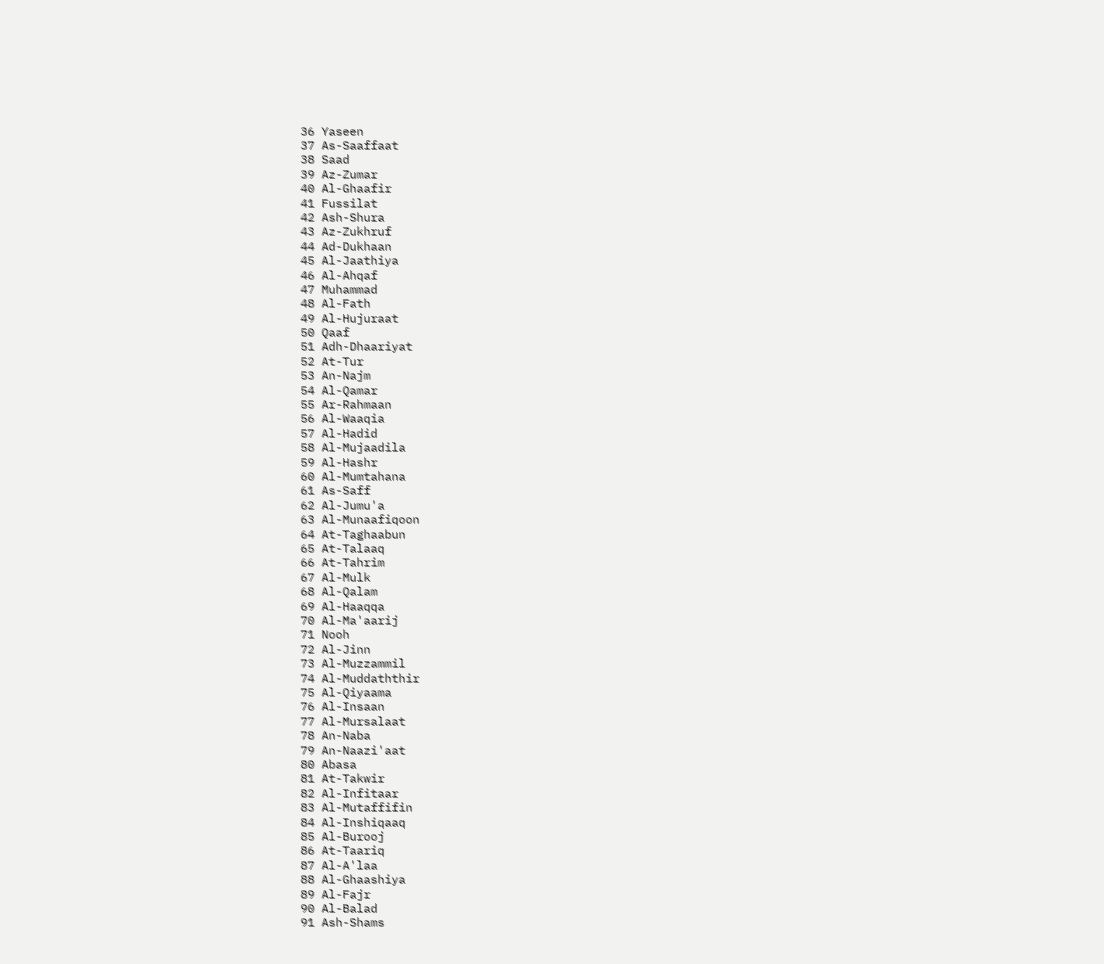36 Yaseen
37 As-Saaffaat
38 Saad
39 Az-Zumar
40 Al-Ghaafir
41 Fussilat
42 Ash-Shura
43 Az-Zukhruf
44 Ad-Dukhaan
45 Al-Jaathiya
46 Al-Ahqaf
47 Muhammad
48 Al-Fath
49 Al-Hujuraat
50 Qaaf
51 Adh-Dhaariyat
52 At-Tur
53 An-Najm
54 Al-Qamar
55 Ar-Rahmaan
56 Al-Waaqia
57 Al-Hadid
58 Al-Mujaadila
59 Al-Hashr
60 Al-Mumtahana
61 As-Saff
62 Al-Jumu'a
63 Al-Munaafiqoon
64 At-Taghaabun
65 At-Talaaq
66 At-Tahrim
67 Al-Mulk
68 Al-Qalam
69 Al-Haaqqa
70 Al-Ma'aarij
71 Nooh
72 Al-Jinn
73 Al-Muzzammil
74 Al-Muddaththir
75 Al-Qiyaama
76 Al-Insaan
77 Al-Mursalaat
78 An-Naba
79 An-Naazi'aat
80 Abasa
81 At-Takwir
82 Al-Infitaar
83 Al-Mutaffifin
84 Al-Inshiqaaq
85 Al-Burooj
86 At-Taariq
87 Al-A'laa
88 Al-Ghaashiya
89 Al-Fajr
90 Al-Balad
91 Ash-Shams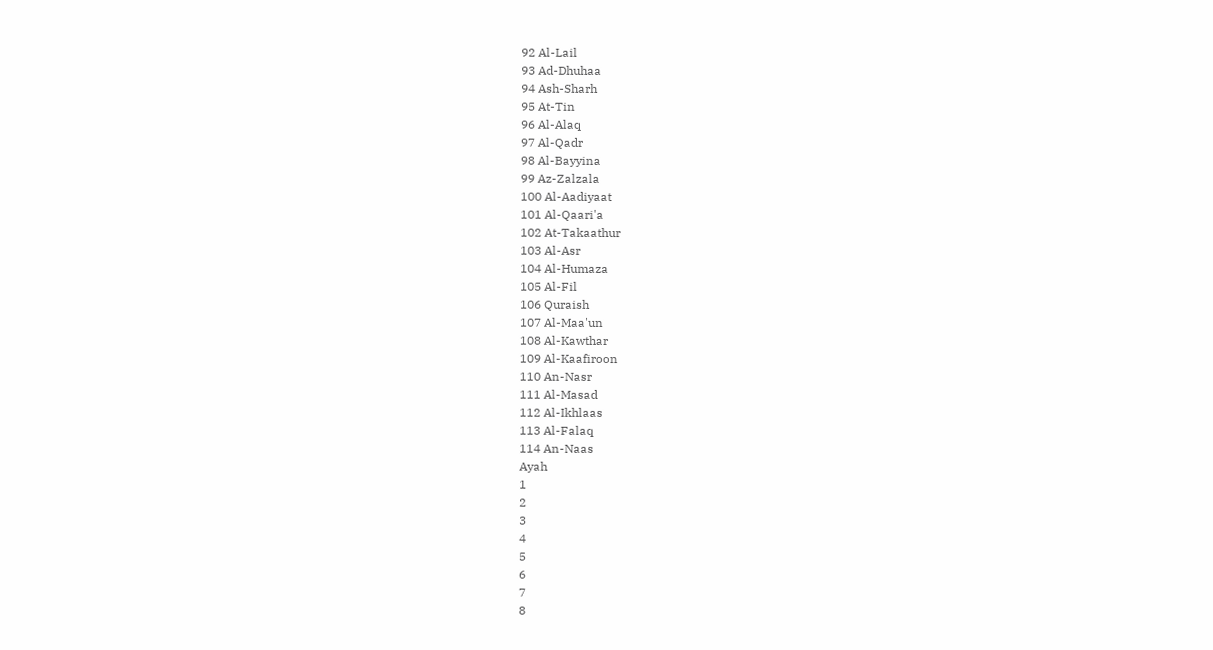92 Al-Lail
93 Ad-Dhuhaa
94 Ash-Sharh
95 At-Tin
96 Al-Alaq
97 Al-Qadr
98 Al-Bayyina
99 Az-Zalzala
100 Al-Aadiyaat
101 Al-Qaari'a
102 At-Takaathur
103 Al-Asr
104 Al-Humaza
105 Al-Fil
106 Quraish
107 Al-Maa'un
108 Al-Kawthar
109 Al-Kaafiroon
110 An-Nasr
111 Al-Masad
112 Al-Ikhlaas
113 Al-Falaq
114 An-Naas
Ayah
1
2
3
4
5
6
7
8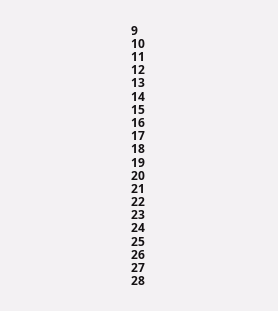9
10
11
12
13
14
15
16
17
18
19
20
21
22
23
24
25
26
27
28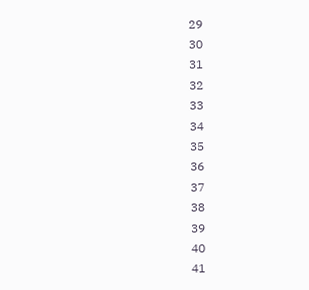29
30
31
32
33
34
35
36
37
38
39
40
41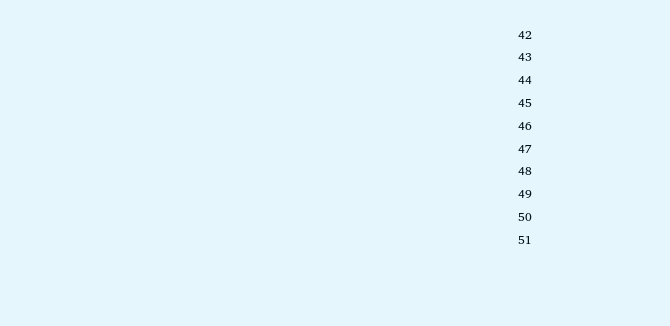42
43
44
45
46
47
48
49
50
51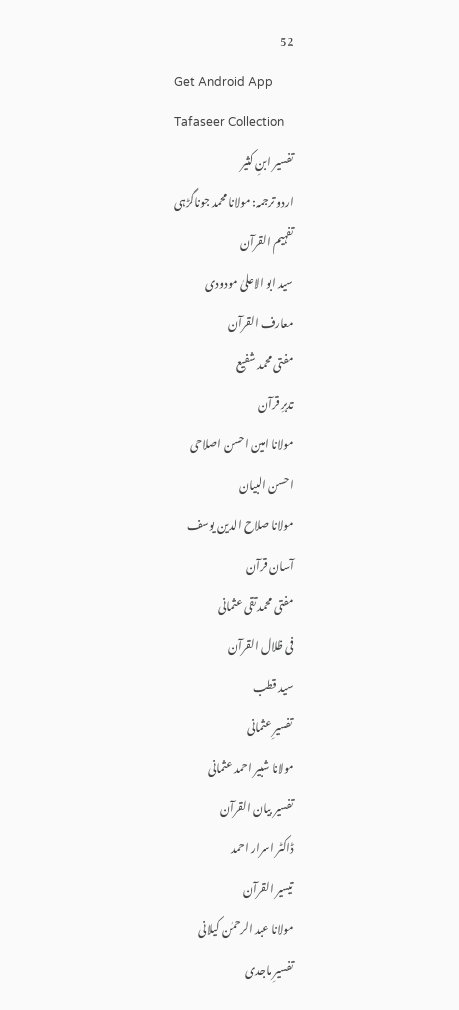52
Get Android App
Tafaseer Collection
تفسیر ابنِ کثیر
اردو ترجمہ: مولانا محمد جوناگڑہی
تفہیم القرآن
سید ابو الاعلیٰ مودودی
معارف القرآن
مفتی محمد شفیع
تدبرِ قرآن
مولانا امین احسن اصلاحی
احسن البیان
مولانا صلاح الدین یوسف
آسان قرآن
مفتی محمد تقی عثمانی
فی ظلال القرآن
سید قطب
تفسیرِ عثمانی
مولانا شبیر احمد عثمانی
تفسیر بیان القرآن
ڈاکٹر اسرار احمد
تیسیر القرآن
مولانا عبد الرحمٰن کیلانی
تفسیرِ ماجدی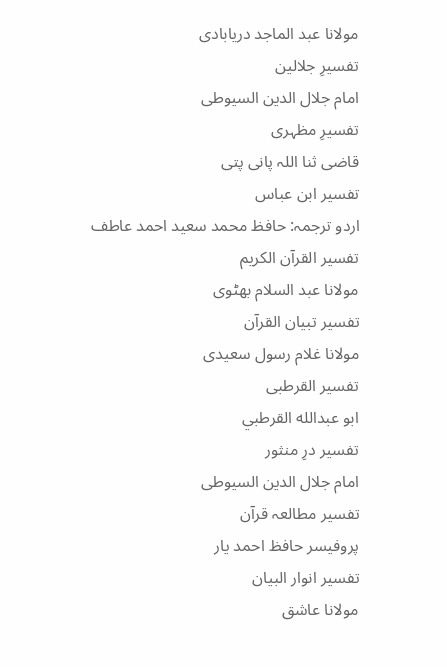مولانا عبد الماجد دریابادی
تفسیرِ جلالین
امام جلال الدین السیوطی
تفسیرِ مظہری
قاضی ثنا اللہ پانی پتی
تفسیر ابن عباس
اردو ترجمہ: حافظ محمد سعید احمد عاطف
تفسیر القرآن الکریم
مولانا عبد السلام بھٹوی
تفسیر تبیان القرآن
مولانا غلام رسول سعیدی
تفسیر القرطبی
ابو عبدالله القرطبي
تفسیر درِ منثور
امام جلال الدین السیوطی
تفسیر مطالعہ قرآن
پروفیسر حافظ احمد یار
تفسیر انوار البیان
مولانا عاشق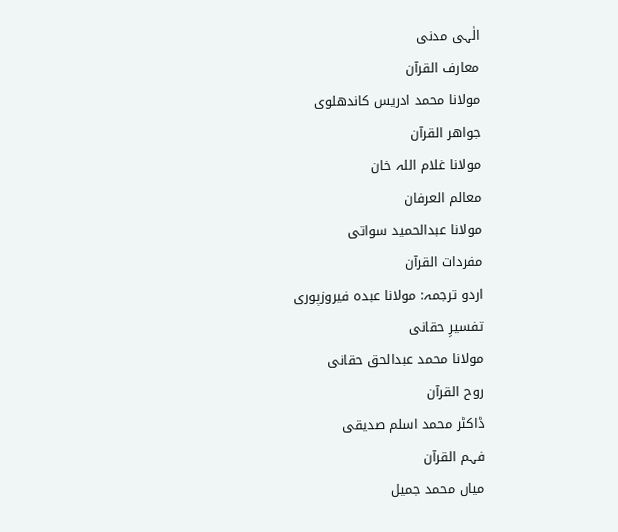الٰہی مدنی
معارف القرآن
مولانا محمد ادریس کاندھلوی
جواھر القرآن
مولانا غلام اللہ خان
معالم العرفان
مولانا عبدالحمید سواتی
مفردات القرآن
اردو ترجمہ: مولانا عبدہ فیروزپوری
تفسیرِ حقانی
مولانا محمد عبدالحق حقانی
روح القرآن
ڈاکٹر محمد اسلم صدیقی
فہم القرآن
میاں محمد جمیل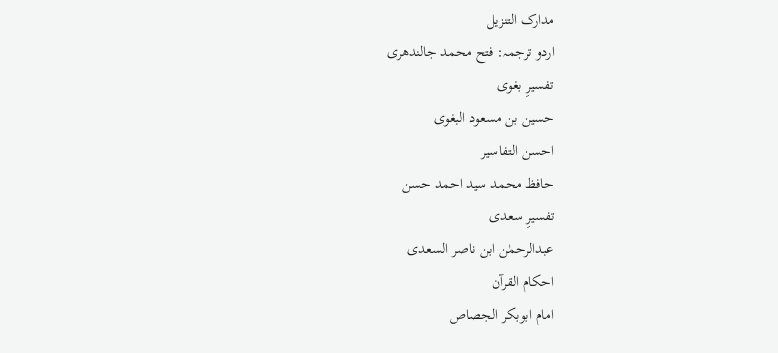مدارک التنزیل
اردو ترجمہ: فتح محمد جالندھری
تفسیرِ بغوی
حسین بن مسعود البغوی
احسن التفاسیر
حافظ محمد سید احمد حسن
تفسیرِ سعدی
عبدالرحمٰن ابن ناصر السعدی
احکام القرآن
امام ابوبکر الجصاص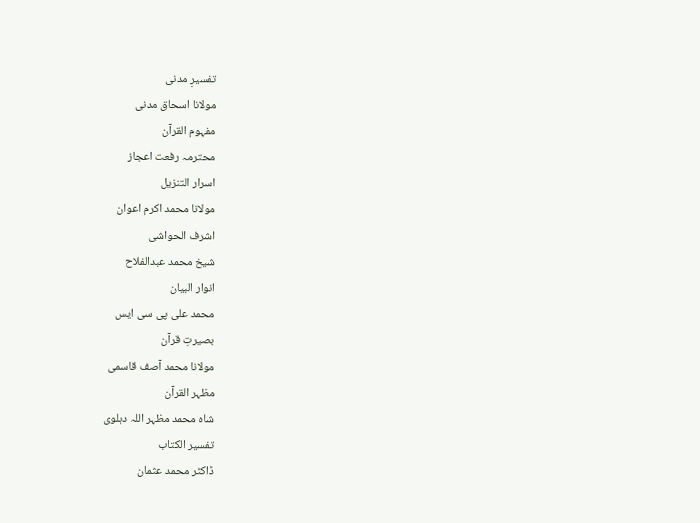تفسیرِ مدنی
مولانا اسحاق مدنی
مفہوم القرآن
محترمہ رفعت اعجاز
اسرار التنزیل
مولانا محمد اکرم اعوان
اشرف الحواشی
شیخ محمد عبدالفلاح
انوار البیان
محمد علی پی سی ایس
بصیرتِ قرآن
مولانا محمد آصف قاسمی
مظہر القرآن
شاہ محمد مظہر اللہ دہلوی
تفسیر الکتاب
ڈاکٹر محمد عثمان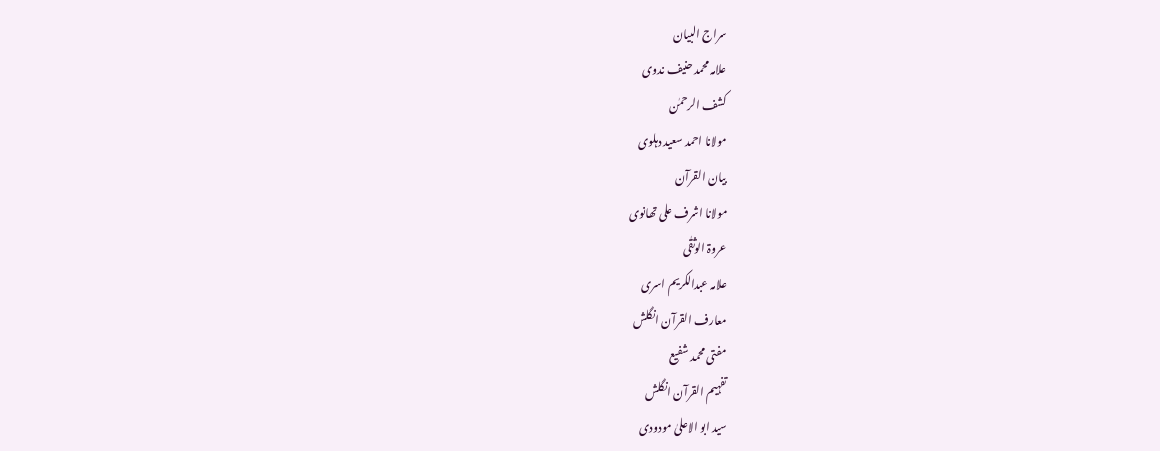سراج البیان
علامہ محمد حنیف ندوی
کشف الرحمٰن
مولانا احمد سعید دہلوی
بیان القرآن
مولانا اشرف علی تھانوی
عروۃ الوثقٰی
علامہ عبدالکریم اسری
معارف القرآن انگلش
مفتی محمد شفیع
تفہیم القرآن انگلش
سید ابو الاعلیٰ مودودی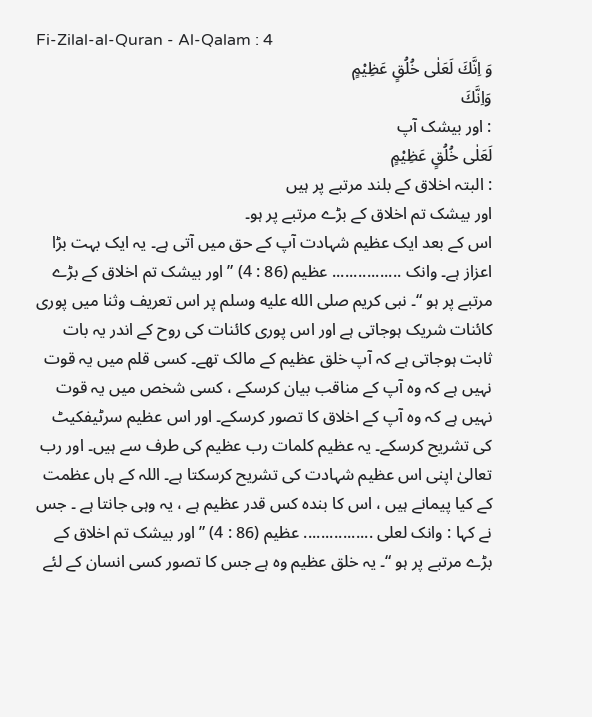Fi-Zilal-al-Quran - Al-Qalam : 4
وَ اِنَّكَ لَعَلٰى خُلُقٍ عَظِیْمٍ
وَاِنَّكَ
: اور بیشک آپ
لَعَلٰى خُلُقٍ عَظِيْمٍ
: البتہ اخلاق کے بلند مرتبے پر ہیں
اور بیشک تم اخلاق کے بڑے مرتبے پر ہو۔
اس کے بعد ایک عظیم شہادت آپ کے حق میں آتی ہے۔ یہ ایک بہت بڑا اعزاز ہے۔ وانک ................ عظیم (86 : 4) ” اور بیشک تم اخلاق کے بڑے مرتبے پر ہو “۔ نبی کریم صلى الله عليه وسلم پر اس تعریف وثنا میں پوری کائنات شریک ہوجاتی ہے اور اس پوری کائنات کی روح کے اندر یہ بات ثابت ہوجاتی ہے کہ آپ خلق عظیم کے مالک تھے۔ کسی قلم میں یہ قوت نہیں ہے کہ وہ آپ کے مناقب بیان کرسکے ، کسی شخص میں یہ قوت نہیں ہے کہ وہ آپ کے اخلاق کا تصور کرسکے۔ اور اس عظیم سرٹیفکیٹ کی تشریح کرسکے۔ یہ عظیم کلمات رب عظیم کی طرف سے ہیں۔ اور رب تعالیٰ اپنی اس عظیم شہادت کی تشریح کرسکتا ہے۔ اللہ کے ہاں عظمت کے کیا پیمانے ہیں ، اس کا بندہ کس قدر عظیم ہے ، یہ وہی جانتا ہے ۔ جس نے کہا : وانک لعلی ................ عظیم (86 : 4) ” اور بیشک تم اخلاق کے بڑے مرتبے پر ہو “۔ یہ خلق عظیم وہ ہے جس کا تصور کسی انسان کے لئے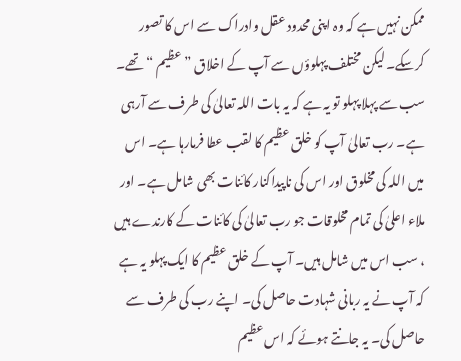ممکن نہیں ہے کہ وہ اپنی محدود عقل وادراک سے اس کا تصور کرسکے۔ لیکن مختلف پہلوؤں سے آپ کے اخلاق ” عظیم “ تھے۔ سب سے پہلا پہلو تو یہ ہے کہ یہ بات اللہ تعالیٰ کی طرف سے آرہی ہے۔ رب تعالیٰ آپ کو خلق عظیم کا لقب عطا فرمارہا ہے۔ اس میں اللہ کی مخلوق اور اس کی ناپیداکنار کائنات بھی شامل ہے۔ اور ملاء اعلیٰ کی تمام مخلوقات جو رب تعالیٰ کی کائنات کے کارندے ہیں ، سب اس میں شامل ہیں۔ آپ کے خلق عظیم کا ایک پہلو یہ ہے کہ آپ نے یہ ربانی شہادت حاصل کی۔ اپنے رب کی طرف سے حاصل کی۔ یہ جانتے ہوئے کہ اس عظیم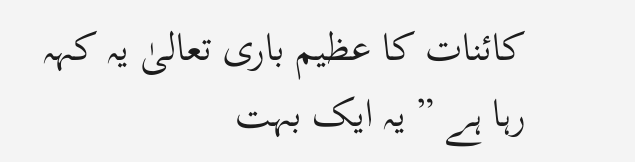کائنات کا عظیم باری تعالیٰ یہ کہہ رہا ہے ” یہ ایک بہت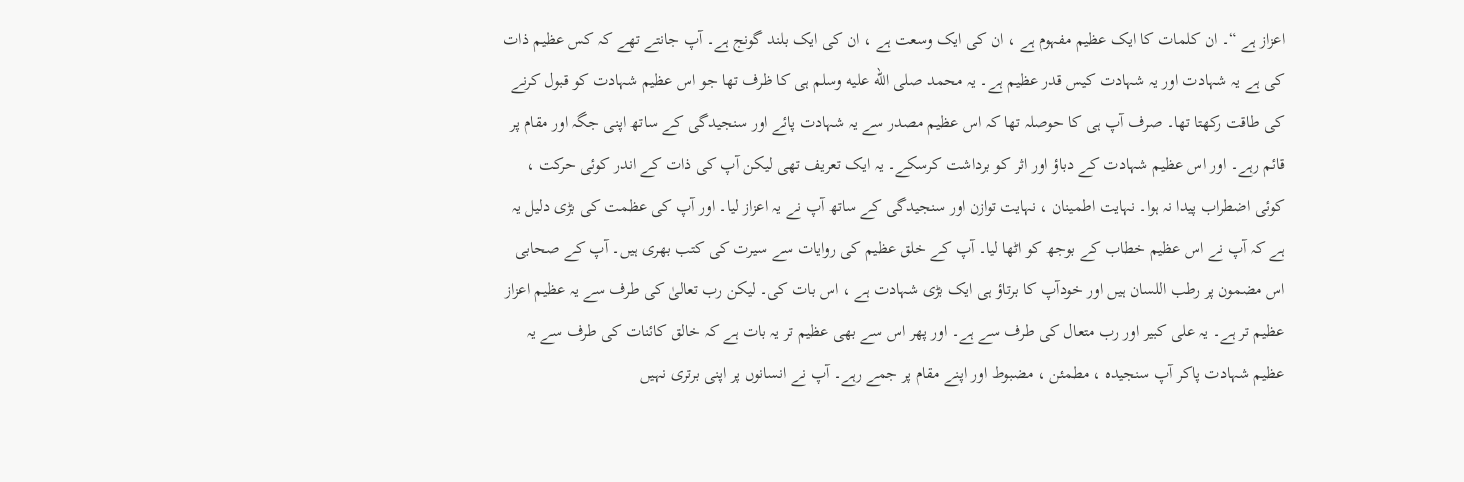اعزاز ہے “۔ ان کلمات کا ایک عظیم مفہوم ہے ، ان کی ایک وسعت ہے ، ان کی ایک بلند گونج ہے۔ آپ جانتے تھے کہ کس عظیم ذات کی ہے یہ شہادت اور یہ شہادت کیس قدر عظیم ہے۔ یہ محمد صلى الله عليه وسلم ہی کا ظرف تھا جو اس عظیم شہادت کو قبول کرنے کی طاقت رکھتا تھا۔ صرف آپ ہی کا حوصلہ تھا کہ اس عظیم مصدر سے یہ شہادت پائے اور سنجیدگی کے ساتھ اپنی جگہ اور مقام پر قائم رہے۔ اور اس عظیم شہادت کے دباؤ اور اثر کو برداشت کرسکے۔ یہ ایک تعریف تھی لیکن آپ کی ذات کے اندر کوئی حرکت ، کوئی اضطراب پیدا نہ ہوا۔ نہایت اطمینان ، نہایت توازن اور سنجیدگی کے ساتھ آپ نے یہ اعزاز لیا۔ اور آپ کی عظمت کی بڑی دلیل یہ ہے کہ آپ نے اس عظیم خطاب کے بوجھ کو اٹھا لیا۔ آپ کے خلق عظیم کی روایات سے سیرت کی کتب بھری ہیں۔ آپ کے صحابی اس مضمون پر رطب اللسان ہیں اور خودآپ کا برتاؤ ہی ایک بڑی شہادت ہے ، اس بات کی۔ لیکن رب تعالیٰ کی طرف سے یہ عظیم اعزاز عظیم تر ہے۔ یہ علی کبیر اور رب متعال کی طرف سے ہے۔ اور پھر اس سے بھی عظیم تر یہ بات ہے کہ خالق کائنات کی طرف سے یہ عظیم شہادت پاکر آپ سنجیدہ ، مطمئن ، مضبوط اور اپنے مقام پر جمے رہے۔ آپ نے انسانوں پر اپنی برتری نہیں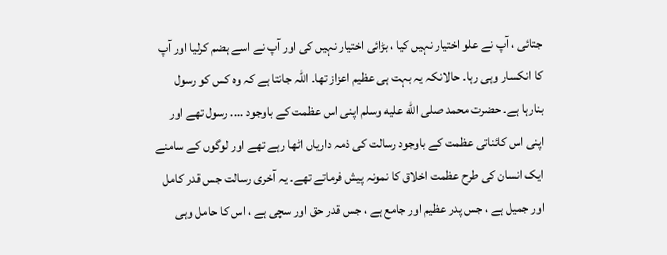جتائی ، آپ نے علو اختیار نہیں کیا ، بڑائی اختیار نہیں کی اور آپ نے اسے ہضم کرلیا اور آپ کا انکسار وہی رہا۔ حالانکہ یہ بہت ہی عظیم اعزاز تھا۔ اللہ جانتا ہے کہ وہ کس کو رسول بنارہا ہے۔ حضرت محمد صلى الله عليه وسلم اپنی اس عظمت کے باوجود .... رسول تھے اور اپنی اس کائناتی عظمت کے باوجود رسالت کی ذمہ داریاں اٹھا رہے تھے اور لوگوں کے سامنے ایک انسان کی طرح عظمت اخلاق کا نمونہ پیش فرماتے تھے۔ یہ آخری رسالت جس قدر کامل اور جمیل ہے ، جس پدر عظیم اور جامع ہے ، جس قدر حق اور سچی ہے ، اس کا حامل وہی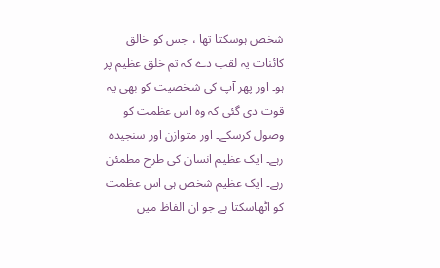شخص ہوسکتا تھا ، جس کو خالق کائنات یہ لقب دے کہ تم خلق عظیم پر ہو۔ اور پھر آپ کی شخصیت کو بھی یہ قوت دی گئی کہ وہ اس عظمت کو وصول کرسکے۔ اور متوازن اور سنجیدہ رہے۔ ایک عظیم انسان کی طرح مطمئن رہے۔ ایک عظیم شخص ہی اس عظمت کو اٹھاسکتا ہے جو ان الفاظ میں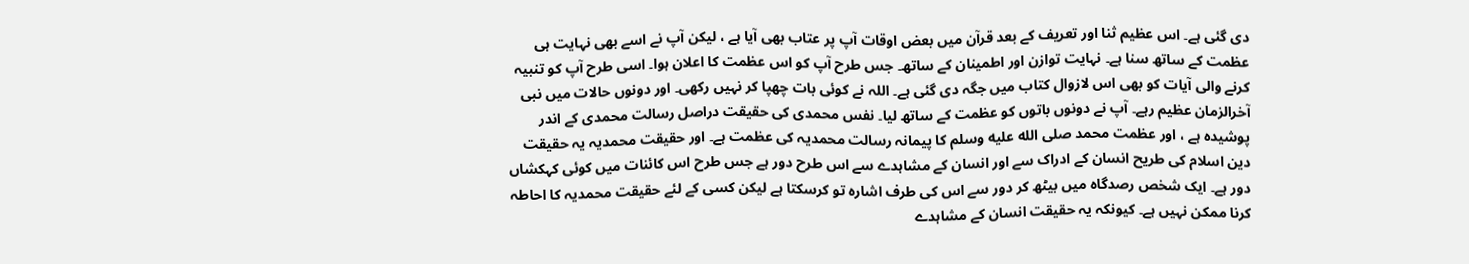دی گئی ہے۔ اس عظیم ثنا اور تعریف کے بعد قرآن میں بعض اوقات آپ پر عتاب بھی آیا ہے ، لیکن آپ نے اسے بھی نہایت ہی عظمت کے ساتھ سنا ہے۔ نہایت توازن اور اطمینان کے ساتھ۔ جس طرح آپ کو اس عظمت کا اعلان ہوا۔ اسی طرح آپ کو تنبیہ کرنے والی آیات کو بھی اس لازوال کتاب میں جگہ دی گئی ہے۔ اللہ نے کوئی بات چھپا کر نہیں رکھی۔ اور دونوں حالات میں نبی آخرالزمان عظیم رہے۔ آپ نے دونوں باتوں کو عظمت کے ساتھ لیا۔ نفس محمدی کی حقیقت دراصل رسالت محمدی کے اندر پوشیدہ ہے ، اور عظمت محمد صلى الله عليه وسلم کا پیمانہ رسالت محمدیہ کی عظمت ہے۔ اور حقیقت محمدیہ یہ حقیقت دین اسلام کی طریح انسان کے ادراک سے اور انسان کے مشاہدے سے اس طرح دور ہے جس طرح اس کائنات میں کوئی کہکشاں دور ہے۔ ایک شخص رصدگاہ میں بیٹھ کر دور سے اس کی طرف اشارہ تو کرسکتا ہے لیکن کسی کے لئے حقیقت محمدیہ کا احاطہ کرنا ممکن نہیں ہے۔ کیونکہ یہ حقیقت انسان کے مشاہدے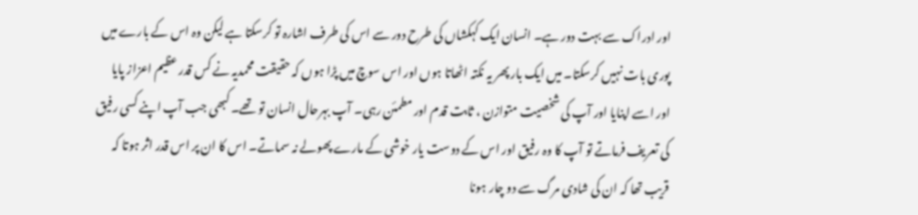اور ادراک سے بہت دور ہے۔ انسان ایک کہکشاں کی طرح دور سے اس کی طرف اشارہ تو کرسکتا ہے لیکن وہ اس کے بارے میں پوری بات نہیں کرسکتا۔ میں ایک بار پھر یہ نکتہ اٹھاتا ہوں اور اس سوچ میں پڑا ہوں کہ حقیقت محمدیہ نے کس قدر عظیم اعزاز پایا اور اسے اپنایا اور آپ کی شخصیت متوازن ، ثابت قدم اور مطمئن رہی۔ آپ بہرحال انسان تو تھے۔ کبھی جب آپ اپنے کسی رفیق کی تعریف فرماتے تو آپ کا وہ رفیق اور اس کے دوست یار خوشی کے مارے پھولے نہ سماتے۔ اس کا ان پر اس قدر اثر ہوتا کہ قریب تھا کہ ان کی شادی مرگ سے دو چار ہونا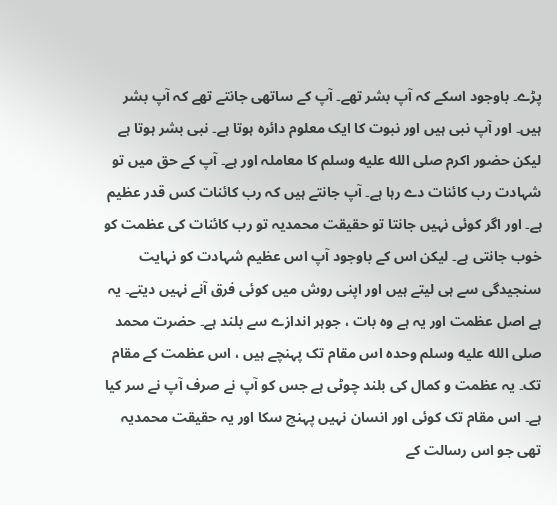پڑے۔ باوجود اسکے کہ آپ بشر تھے۔ آپ کے ساتھی جانتے تھے کہ آپ بشر ہیں۔ اور آپ نبی ہیں اور نبوت کا ایک معلوم دائرہ ہوتا ہے۔ نبی بشر ہوتا ہے لیکن حضور اکرم صلى الله عليه وسلم کا معاملہ اور ہے۔ آپ کے حق میں تو شہادت رب کائنات دے رہا ہے۔ آپ جانتے ہیں کہ رب کائنات کس قدر عظیم ہے۔ اور اگر کوئی نہیں جانتا تو حقیقت محمدیہ تو رب کائنات کی عظمت کو خوب جانتی ہے۔ لیکن اس کے باوجود آپ اس عظیم شہادت کو نہایت سنجیدگی سے ہی لیتے ہیں اور اپنی روش میں کوئی فرق آنے نہیں دیتے۔ یہ ہے اصل عظمت اور یہ ہے وہ بات ، جوہر اندازے سے بلند ہے۔ حضرت محمد صلى الله عليه وسلم وحدہ اس مقام تک پہنچے ہیں ، اس عظمت کے مقام تک۔ یہ عظمت و کمال کی بلند چوٹی ہے جس کو آپ نے صرف آپ نے سر کیا ہے۔ اس مقام تک کوئی اور انسان نہیں پہنچ سکا اور یہ حقیقت محمدیہ تھی جو اس رسالت کے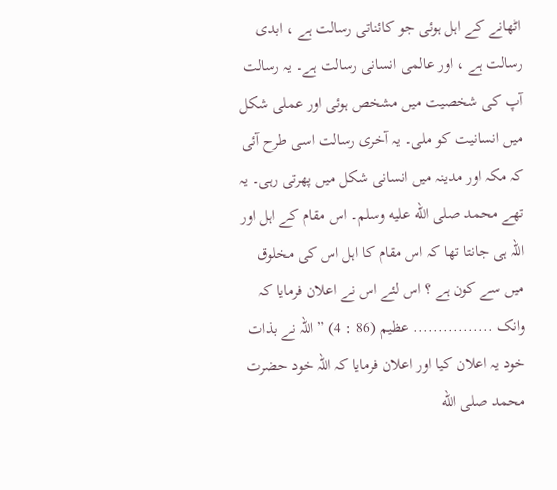اٹھانے کے اہل ہوئی جو کائناتی رسالت ہے ، ابدی رسالت ہے ، اور عالمی انسانی رسالت ہے۔ یہ رسالت آپ کی شخصیت میں مشخص ہوئی اور عملی شکل میں انسانیت کو ملی۔ یہ آخری رسالت اسی طرح آئی کہ مکہ اور مدینہ میں انسانی شکل میں پھرتی رہی۔ یہ تھے محمد صلى الله عليه وسلم۔ اس مقام کے اہل اور اللہ ہی جانتا تھا کہ اس مقام کا اہل اس کی مخلوق میں سے کون ہے ؟ اس لئے اس نے اعلان فرمایا کہ وانک ................ عظیم (86 : 4) ” اللہ نے بذات خود یہ اعلان کیا اور اعلان فرمایا کہ اللہ خود حضرت محمد صلى الله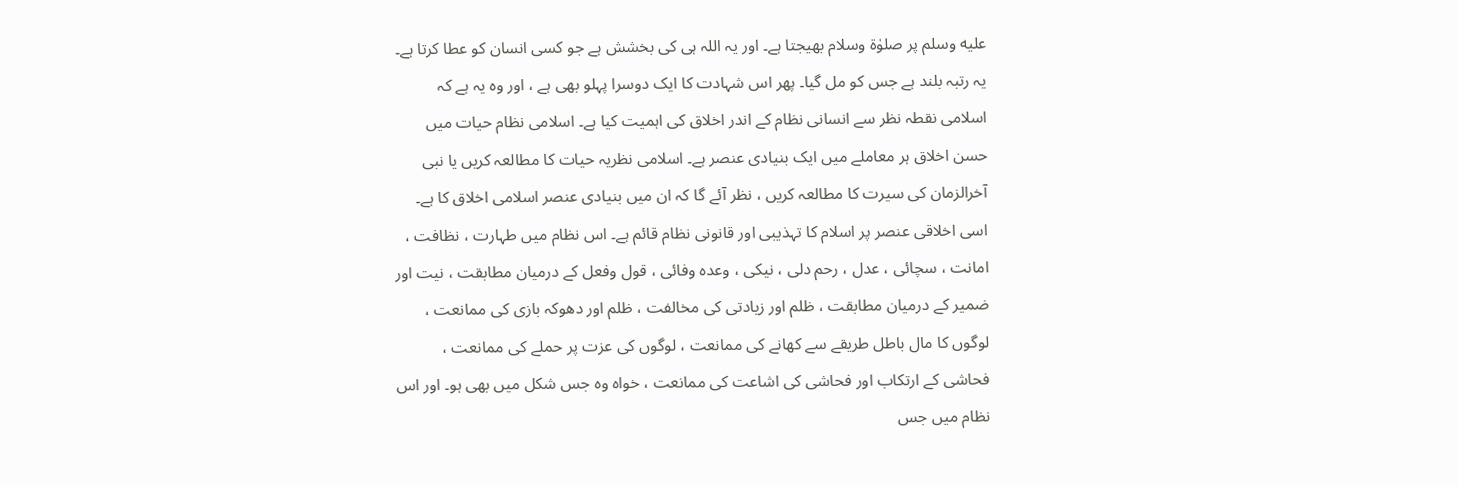عليه وسلم پر صلوٰة وسلام بھیجتا ہے۔ اور یہ اللہ ہی کی بخشش ہے جو کسی انسان کو عطا کرتا ہے۔ یہ رتبہ بلند ہے جس کو مل گیا۔ پھر اس شہادت کا ایک دوسرا پہلو بھی ہے ، اور وہ یہ ہے کہ اسلامی نقطہ نظر سے انسانی نظام کے اندر اخلاق کی اہمیت کیا ہے۔ اسلامی نظام حیات میں حسن اخلاق ہر معاملے میں ایک بنیادی عنصر ہے۔ اسلامی نظریہ حیات کا مطالعہ کریں یا نبی آخرالزمان کی سیرت کا مطالعہ کریں ، نظر آئے گا کہ ان میں بنیادی عنصر اسلامی اخلاق کا ہے۔ اسی اخلاقی عنصر پر اسلام کا تہذیبی اور قانونی نظام قائم ہے۔ اس نظام میں طہارت ، نظافت ، امانت ، سچائی ، عدل ، رحم دلی ، نیکی ، وعدہ وفائی ، قول وفعل کے درمیان مطابقت ، نیت اور ضمیر کے درمیان مطابقت ، ظلم اور زیادتی کی مخالفت ، ظلم اور دھوکہ بازی کی ممانعت ، لوگوں کا مال باطل طریقے سے کھانے کی ممانعت ، لوگوں کی عزت پر حملے کی ممانعت ، فحاشی کے ارتکاب اور فحاشی کی اشاعت کی ممانعت ، خواہ وہ جس شکل میں بھی ہو۔ اور اس نظام میں جس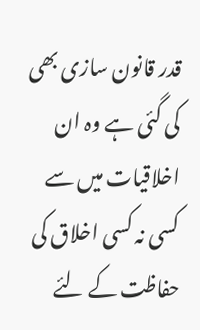قدر قانون سازی بھی کی گئی ہے وہ ان اخلاقیات میں سے کسی نہ کسی اخلاق کی حفاظت کے لئے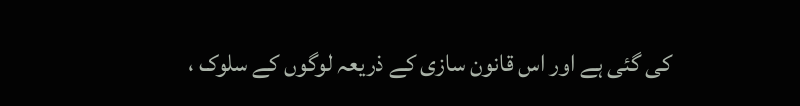کی گئی ہے اور اس قانون سازی کے ذریعہ لوگوں کے سلوک ،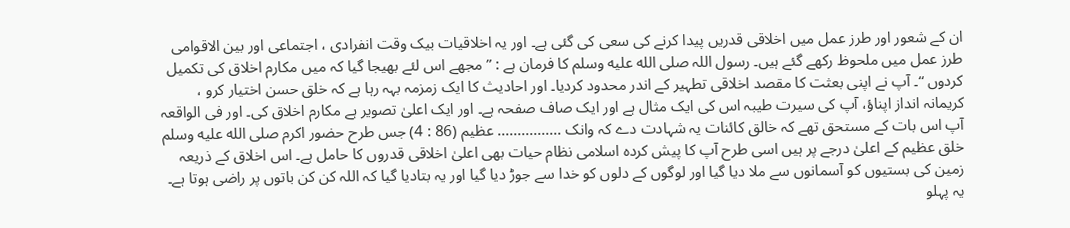ان کے شعور اور طرز عمل میں اخلاقی قدریں پیدا کرنے کی سعی کی گئی ہے۔ اور یہ اخلاقیات بیک وقت انفرادی ، اجتماعی اور بین الاقوامی طرز عمل میں ملحوظ رکھے گئے ہیں۔ رسول اللہ صلى الله عليه وسلم کا فرمان ہے : ” مجھے اس لئے بھیجا گیا کہ میں مکارم اخلاق کی تکمیل کردوں “۔ آپ نے اپنی بعثت کا مقصد اخلاقی تطہیر کے اندر محدود کردیا۔ اور احادیث کا ایک زمزمہ بہہ رہا ہے کہ خلق حسن اختیار کرو ، کریمانہ انداز اپناؤ، آپ کی سیرت طیبہ اس کی ایک مثال ہے اور ایک صاف صفحہ ہے۔ اور ایک اعلیٰ تصویر ہے مکارم اخلاق کی۔ اور فی الواقعہ آپ اس بات کے مستحق تھے کہ خالق کائنات یہ شہادت دے کہ وانک ................ عظیم (86 : 4) جس طرح حضور اکرم صلى الله عليه وسلم خلق عظیم کے اعلیٰ درجے پر ہیں اسی طرح آپ کا پیش کردہ اسلامی نظام حیات بھی اعلیٰ اخلاقی قدروں کا حامل ہے۔ اس اخلاق کے ذریعہ زمین کی بستیوں کو آسمانوں سے ملا دیا گیا اور لوگوں کے دلوں کو خدا سے جوڑ دیا گیا اور یہ بتادیا گیا کہ اللہ کن کن باتوں پر راضی ہوتا ہے۔ یہ پہلو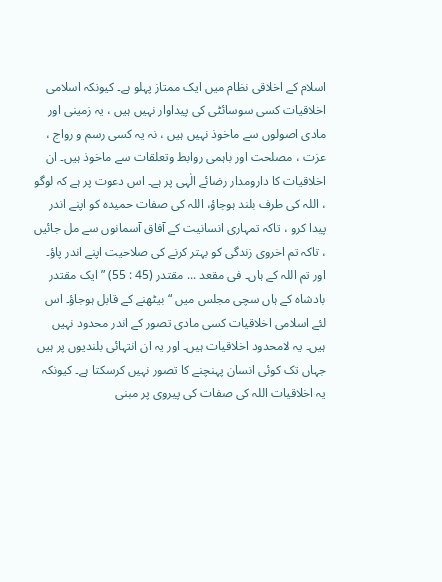اسلام کے اخلاقی نظام میں ایک ممتاز پہلو ہے۔ کیونکہ اسلامی اخلاقیات کسی سوسائٹی کی پیداوار نہیں ہیں ، یہ زمینی اور مادی اصولوں سے ماخوذ نہیں ہیں ، نہ یہ کسی رسم و رواج ، عزت ، مصلحت اور باہمی روابط وتعلقات سے ماخوذ ہیں۔ ان اخلاقیات کا دارومدار رضائے الٰہی پر ہے۔ اس دعوت پر ہے کہ لوگو ، اللہ کی طرف بلند ہوجاؤ، اللہ کی صفات حمیدہ کو اپنے اندر پیدا کرو ، تاکہ تمہاری انسانیت کے آفاق آسمانوں سے مل جائیں ، تاکہ تم اخروی زندگی کو بہتر کرنے کی صلاحیت اپنے اندر پاؤ۔ اور تم اللہ کے ہاں۔ فی مقعد ... مقتدر (45 : 55) ” ایک مقتدر بادشاہ کے ہاں سچی مجلس میں “ بیٹھنے کے قابل ہوجاؤ۔ اس لئے اسلامی اخلاقیات کسی مادی تصور کے اندر محدود نہیں ہیں۔ یہ لامحدود اخلاقیات ہیں۔ اور یہ ان انتہائی بلندیوں پر ہیں جہاں تک کوئی انسان پہنچنے کا تصور نہیں کرسکتا ہے۔ کیونکہ یہ اخلاقیات اللہ کی صفات کی پیروی پر مبنی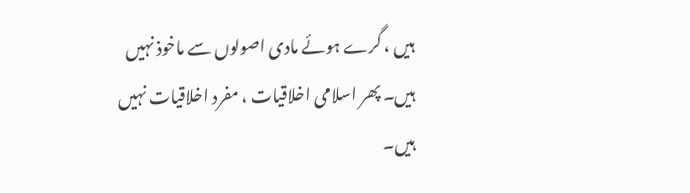ہیں ، گرے ہوئے مادی اصولوں سے ماخوذ نہیں ہیں۔ پھر اسلامی اخلاقیات ، مفرد اخلاقیات نہیں ہیں۔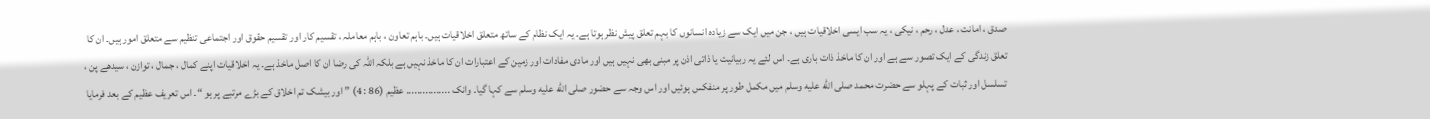صدق ، امانت ، عدل ، رحم ، نیکی ، یہ سب ایسی اخلاقیات ہیں ، جن میں ایک سے زیادہ انسانوں کا بہم تعلق پیش نظر ہوتا ہے۔ یہ ایک نظام کے ساتھ متعلق اخلاقیات ہیں۔ باہم تعاون ، باہم معاملہ ، تقسیم کار اور تقسیم حقوق اور اجتماعی تنظیم سے متعلق امور ہیں۔ ان کا تعلق زندگی کے ایک تصور سے ہے اور ان کا ماخذ ذات باری ہے۔ اس لئے یہ ربیانیت یا ذاتی اذن پر مبنی بھی نہیں ہیں اور مادی مفادات اور زمین کے اعتبارات ان کا ماخذ نہیں ہے بلکہ اللہ کی رضا ان کا اصل ماخذ ہے۔ یہ اخلاقیات اپنے کمال ، جمال ، توازن ، سیدھے پن ، تسلسل اور ثبات کے پہلو سے حضرت محمد صلى الله عليه وسلم میں مکمل طور پر منفکس ہوئیں اور اس وجہ سے حضور صلى الله عليه وسلم سے کہا گیا۔ وانک ................ عظیم (86 : 4) ” اور بیشک تم اخلاق کے بڑے مرتبے پر ہو “۔ اس تعریف عظیم کے بعد فرمایا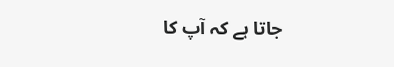جاتا ہے کہ آپ کا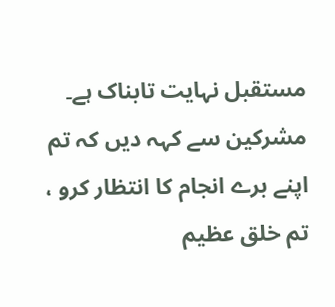مستقبل نہایت تابناک ہے۔ مشرکین سے کہہ دیں کہ تم اپنے برے انجام کا انتظار کرو ، تم خلق عظیم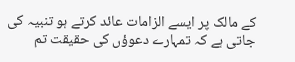کے مالک پر ایسے الزامات عائد کرتے ہو تنبیہ کی جاتی ہے کہ تمہارے دعوؤں کی حقیقت تم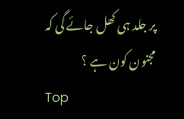پر جلد ہی کھل جائے گی کہ مجنون کون ہے ؟
Top